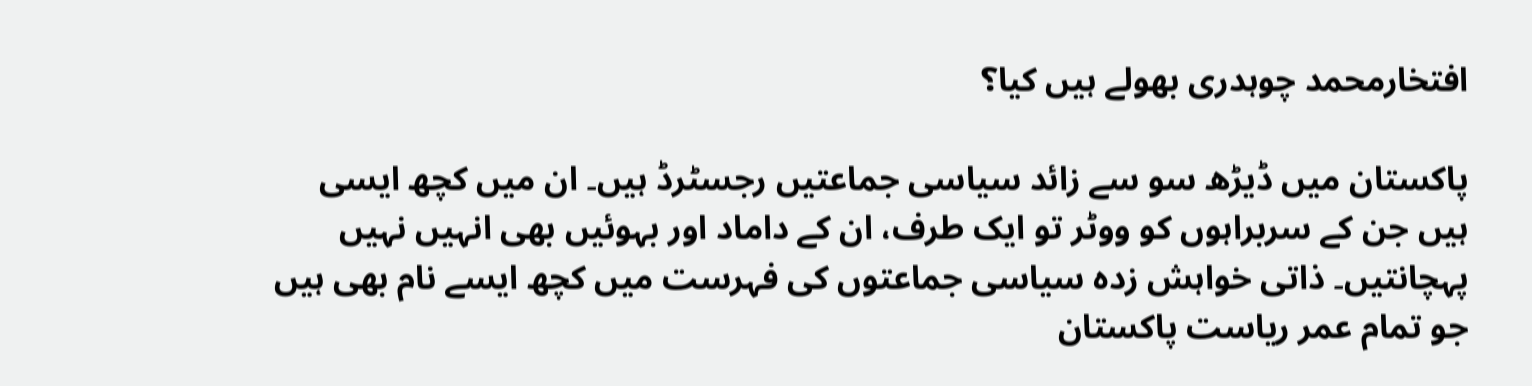افتخارمحمد چوہدری بھولے ہیں کیا؟

پاکستان میں ڈیڑھ سو سے زائد سیاسی جماعتیں رجسٹرڈ ہیں۔ ان میں کچھ ایسی ہیں جن کے سربراہوں کو ووٹر تو ایک طرف، ان کے داماد اور بہوئیں بھی انہیں نہیں پہچانتیں۔ ذاتی خواہش زدہ سیاسی جماعتوں کی فہرست میں کچھ ایسے نام بھی ہیں جو تمام عمر ریاست پاکستان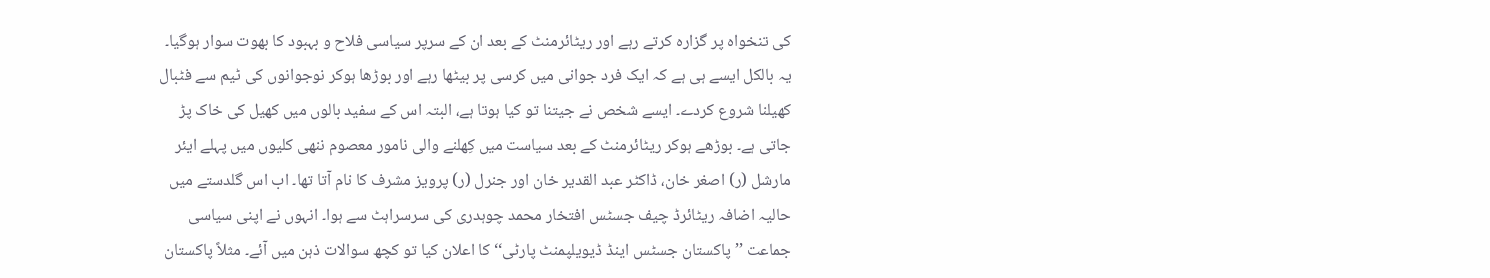کی تنخواہ پر گزارہ کرتے رہے اور ریٹائرمنٹ کے بعد ان کے سرپر سیاسی فلاح و بہبود کا بھوت سوار ہوگیا۔ یہ بالکل ایسے ہی ہے کہ ایک فرد جوانی میں کرسی پر بیٹھا رہے اور بوڑھا ہوکر نوجوانوں کی ٹیم سے فٹبال کھیلنا شروع کردے۔ ایسے شخص نے جیتنا تو کیا ہوتا ہے، البتہ اس کے سفید بالوں میں کھیل کی خاک پڑ جاتی ہے۔ بوڑھے ہوکر ریٹائرمنٹ کے بعد سیاست میں کِھلنے والی نامور معصوم ننھی کلیوں میں پہلے ایئر مارشل (ر) اصغر خان، ڈاکٹر عبد القدیر خان اور جنرل (ر) پرویز مشرف کا نام آتا تھا۔ اب اس گلدستے میں حالیہ اضافہ ریٹائرڈ چیف جسٹس افتخار محمد چوہدری کی سرسراہٹ سے ہوا۔ انہوں نے اپنی سیاسی جماعت ’’پاکستان جسٹس اینڈ ڈیویلپمنٹ پارٹی‘‘ کا اعلان کیا تو کچھ سوالات ذہن میں آئے۔ مثلاً پاکستان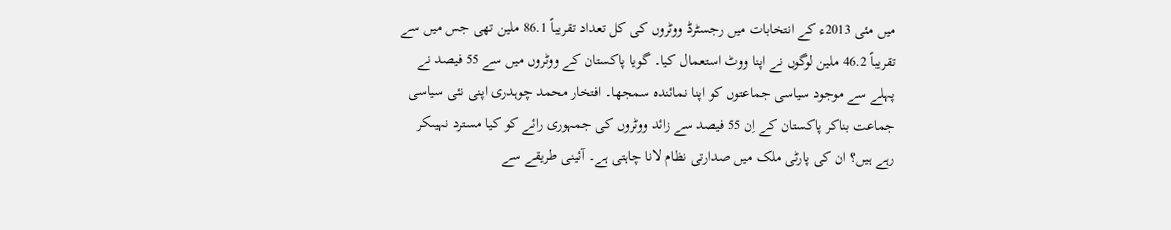میں مئی 2013ء کے انتخابات میں رجسٹرڈ ووٹروں کی کل تعداد تقریباً 86.1 ملین تھی جس میں سے تقریباً 46.2 ملین لوگوں نے اپنا ووٹ استعمال کیا۔ گویا پاکستان کے ووٹروں میں سے 55 فیصد نے پہلے سے موجود سیاسی جماعتوں کو اپنا نمائندہ سمجھا۔ افتخار محمد چوہدری اپنی نئی سیاسی جماعت بناکر پاکستان کے اِن 55 فیصد سے زائد ووٹروں کی جمہوری رائے کو کیا مسترد نہیںکر رہے ہیں؟ ان کی پارٹی ملک میں صدارتی نظام لانا چاہتی ہے۔ آئینی طریقے سے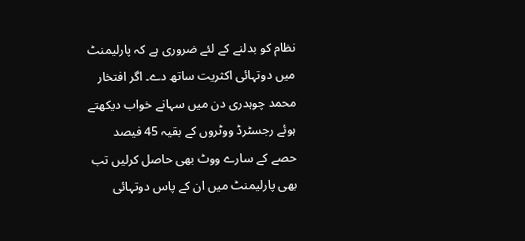نظام کو بدلنے کے لئے ضروری ہے کہ پارلیمنٹ میں دوتہائی اکثریت ساتھ دے۔ اگر افتخار محمد چوہدری دن میں سہانے خواب دیکھتے ہوئے رجسٹرڈ ووٹروں کے بقیہ 45 فیصد حصے کے سارے ووٹ بھی حاصل کرلیں تب بھی پارلیمنٹ میں ان کے پاس دوتہائی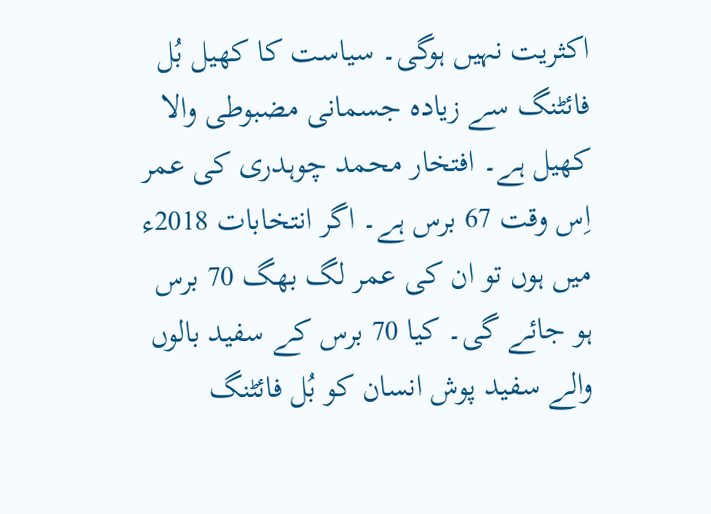اکثریت نہیں ہوگی۔ سیاست کا کھیل بُل فائٹنگ سے زیادہ جسمانی مضبوطی والا کھیل ہے۔ افتخار محمد چوہدری کی عمر اِس وقت 67 برس ہے۔ اگر انتخابات 2018ء میں ہوں تو ان کی عمر لگ بھگ 70 برس ہو جائے گی۔ کیا 70 برس کے سفید بالوں والے سفید پوش انسان کو بُل فائٹنگ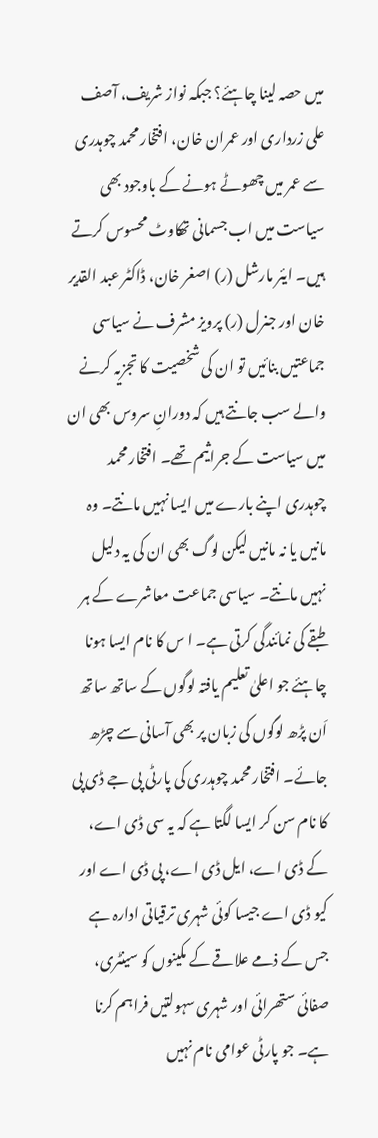میں حصہ لینا چاہئے؟ جبکہ نواز شریف، آصف علی زرداری اور عمران خان، افتخار محمد چوہدری سے عمر میں چھوٹے ہونے کے باوجود بھی سیاست میں اب جسمانی تھکاوٹ محسوس کرتے ہیں۔ ایئر مارشل (ر) اصغر خان، ڈاکٹر عبد القدیر خان اور جنرل (ر) پرویز مشرف نے سیاسی جماعتیں بنائیں تو ان کی شخصیت کا تجزیہ کرنے والے سب جانتے ہیں کہ دورانِ سروس بھی ان میں سیاست کے جراثیم تھے۔ افتخار محمد چوہدری اپنے بارے میں ایسا نہیں مانتے۔ وہ مانیں یا نہ مانیں لیکن لوگ بھی ان کی یہ دلیل نہیں مانتے۔ سیاسی جماعت معاشرے کے ہر طبقے کی نمائندگی کرتی ہے۔ ا س کا نام ایسا ہونا چاہئے جو اعلیٰ تعلیم یافتہ لوگوں کے ساتھ ساتھ اَن پڑھ لوگوں کی زبان پر بھی آسانی سے چڑھ جائے۔ افتخار محمد چوہدری کی پارٹی پی جے ڈی پی کا نام سن کر ایسا لگتا ہے کہ یہ سی ڈی اے، کے ڈی اے، ایل ڈی اے، پی ڈی اے اور کیو ڈی اے جیسا کوئی شہری ترقیاتی ادارہ ہے جس کے ذمے علاقے کے مکینوں کو سینٹری، صفائی ستھرائی اور شہری سہولتیں فراہم کرنا ہے۔ جو پارٹی عوامی نام نہیں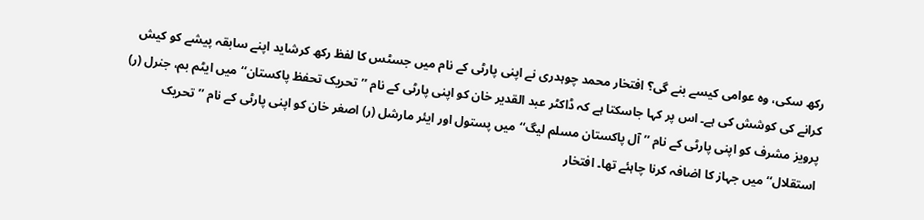رکھ سکی، وہ عوامی کیسے بنے گی؟ افتخار محمد چوہدری نے اپنی پارٹی کے نام میں جسٹس کا لفظ رکھ کرشاید اپنے سابقہ پیشے کو کیش کرانے کی کوشش کی ہے۔ اس پر کہا جاسکتا ہے کہ ڈاکٹر عبد القدیر خان کو اپنی پارٹی کے نام ’’تحریک تحفظ پاکستان‘‘ میں ایٹم بم، جنرل (ر) پرویز مشرف کو اپنی پارٹی کے نام ’’آل پاکستان مسلم لیگ‘‘ میں پستول اور ایئر مارشل (ر) اصغر خان کو اپنی پارٹی کے نام ’’تحریک استقلال‘‘ میں جہاز کا اضافہ کرنا چاہئے تھا۔ افتخار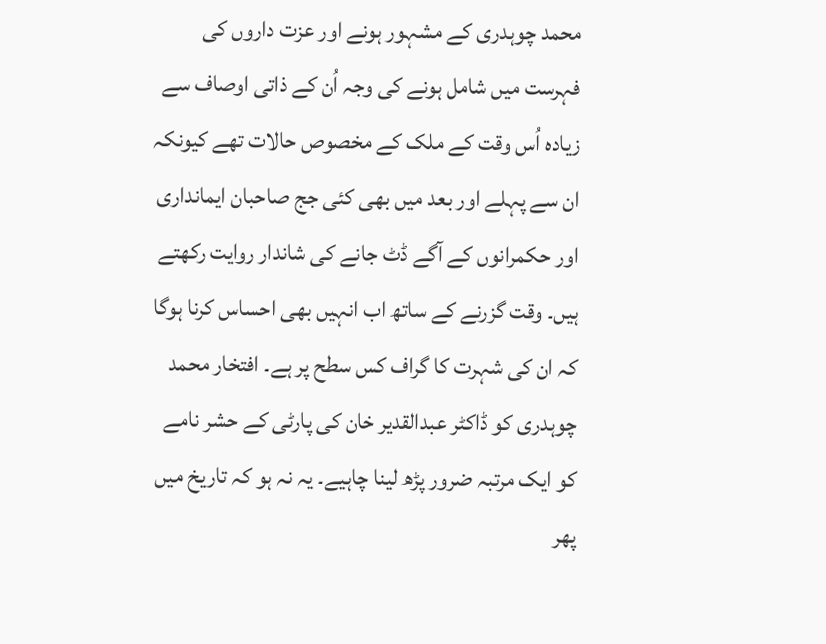محمد چوہدری کے مشہور ہونے اور عزت داروں کی فہرست میں شامل ہونے کی وجہ اُن کے ذاتی اوصاف سے زیادہ اُس وقت کے ملک کے مخصوص حالات تھے کیونکہ ان سے پہلے اور بعد میں بھی کئی جج صاحبان ایمانداری اور حکمرانوں کے آگے ڈٹ جانے کی شاندار روایت رکھتے ہیں۔ وقت گزرنے کے ساتھ اب انہیں بھی احساس کرنا ہوگا کہ ان کی شہرت کا گراف کس سطح پر ہے۔ افتخار محمد چوہدری کو ڈاکٹر عبدالقدیر خان کی پارٹی کے حشر نامے کو ایک مرتبہ ضرور پڑھ لینا چاہیے۔ یہ نہ ہو کہ تاریخ میں پھر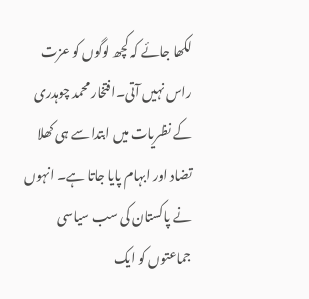لکھا جائے کہ کچھ لوگوں کو عزت راس نہیں آتی۔افتخار محمد چوہدری کے نظریات میں ابتدا سے ہی کھلا تضاد اور ابہام پایا جاتا ہے۔ انہوں نے پاکستان کی سب سیاسی جماعتوں کو ایک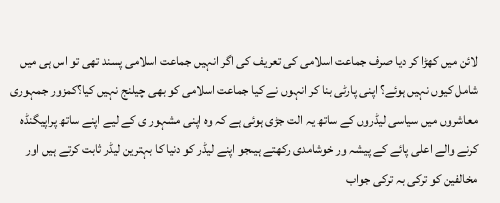لائن میں کھڑا کر دیا صرف جماعت اسلامی کی تعریف کی اگر انہیں جماعت اسلامی پسند تھی تو اس ہی میں شامل کیوں نہیں ہوئے؟ اپنی پارٹی بنا کر انہوں نے کیا جماعت اسلامی کو بھی چیلنج نہیں کیا؟کمزور جمہوری معاشروں میں سیاسی لیڈروں کے ساتھ یہ الت جڑی ہوئی ہے کہ وہ اپنی مشہور ی کے لیے اپنے ساتھ پراپیگنڈہ کرنے والے اعلی پائے کے پیشہ ور خوشامدی رکھتے ہیںجو اپنے لیڈر کو دنیا کا بہترین لیڈر ثابت کرتے ہیں اور مخالفین کو ترکی بہ ترکی جواب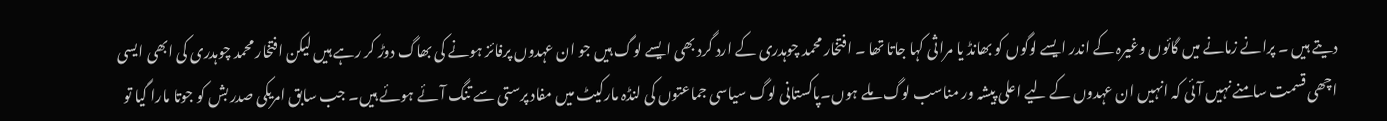دیتے ہیں ۔ پرانے زمانے میں گائوں وغیرہ کے اندر ایسے لوگوں کو بھانڈ یا مراثی کہا جاتا تھا ۔ افتخار محمد چوہدری کے ارد گرد بھی ایسے لوگ ہیں جو ان عہدوں پرفائز ہونے کی بھاگ دوڑ کر رہے ہیں لیکن افتخار محمد چوہدری کی ابھی ایسی اچھی قسمت سامنے نہیں آئی کہ انہیں ان عہدوں کے لیے اعلی پیشہ ور مناسب لوگ ملے ہوں۔پاکستانی لوگ سیاسی جماعتوں کی لنڈہ مارکیٹ میں مفاد پرستی سے تنگ آئے ہوئے ہیں۔ جب سابق امریکی صدر بش کو جوتا مارا گیا تو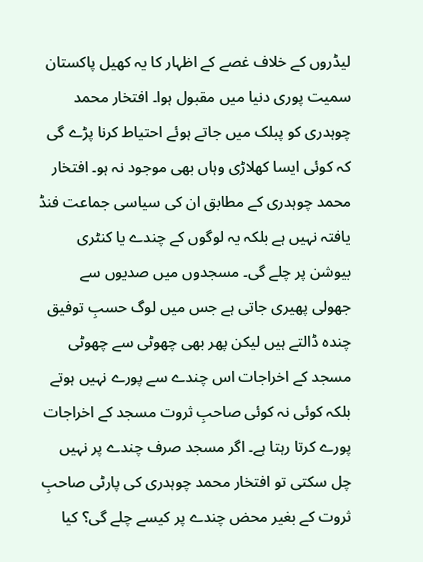لیڈروں کے خلاف غصے کے اظہار کا یہ کھیل پاکستان سمیت پوری دنیا میں مقبول ہوا۔ افتخار محمد چوہدری کو پبلک میں جاتے ہوئے احتیاط کرنا پڑے گی کہ کوئی ایسا کھلاڑی وہاں بھی موجود نہ ہو۔ افتخار محمد چوہدری کے مطابق ان کی سیاسی جماعت فنڈ یافتہ نہیں ہے بلکہ یہ لوگوں کے چندے یا کنٹری بیوشن پر چلے گی۔ مسجدوں میں صدیوں سے جھولی پھیری جاتی ہے جس میں لوگ حسبِ توفیق چندہ ڈالتے ہیں لیکن پھر بھی چھوٹی سے چھوٹی مسجد کے اخراجات اس چندے سے پورے نہیں ہوتے بلکہ کوئی نہ کوئی صاحبِ ثروت مسجد کے اخراجات پورے کرتا رہتا ہے۔ اگر مسجد صرف چندے پر نہیں چل سکتی تو افتخار محمد چوہدری کی پارٹی صاحبِ ثروت کے بغیر محض چندے پر کیسے چلے گی؟ کیا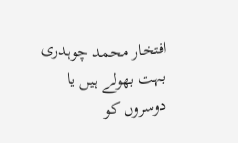افتخار محمد چوہدری بہت بھولے ہیں یا دوسروں کو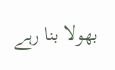بھولا بنا رہے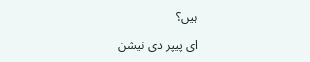ہیں؟

ای پیپر دی نیشن